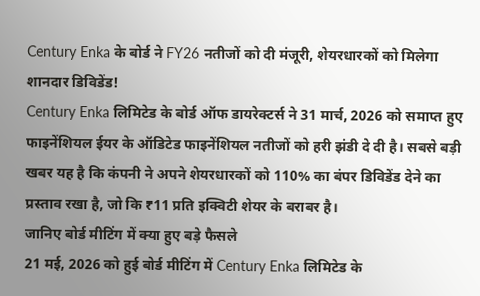Century Enka के बोर्ड ने FY26 नतीजों को दी मंजूरी, शेयरधारकों को मिलेगा शानदार डिविडेंड!
Century Enka लिमिटेड के बोर्ड ऑफ डायरेक्टर्स ने 31 मार्च, 2026 को समाप्त हुए फाइनेंशियल ईयर के ऑडिटेड फाइनेंशियल नतीजों को हरी झंडी दे दी है। सबसे बड़ी खबर यह है कि कंपनी ने अपने शेयरधारकों को 110% का बंपर डिविडेंड देने का प्रस्ताव रखा है, जो कि ₹11 प्रति इक्विटी शेयर के बराबर है।
जानिए बोर्ड मीटिंग में क्या हुए बड़े फैसले
21 मई, 2026 को हुई बोर्ड मीटिंग में Century Enka लिमिटेड के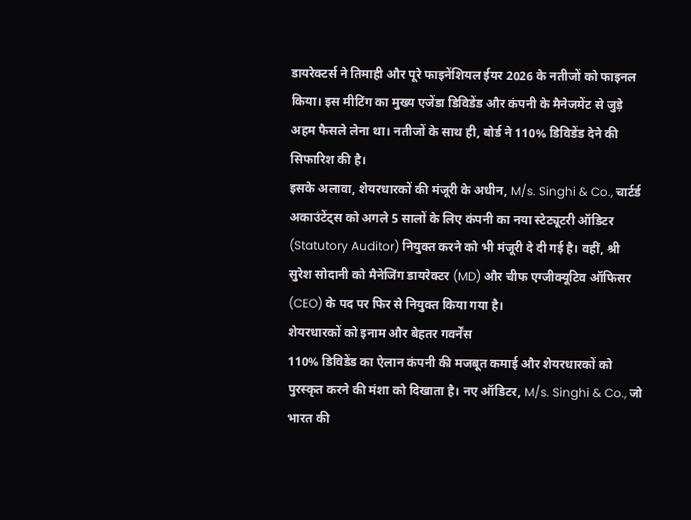डायरेक्टर्स ने तिमाही और पूरे फाइनेंशियल ईयर 2026 के नतीजों को फाइनल किया। इस मीटिंग का मुख्य एजेंडा डिविडेंड और कंपनी के मैनेजमेंट से जुड़े अहम फैसले लेना था। नतीजों के साथ ही, बोर्ड ने 110% डिविडेंड देने की सिफारिश की है।
इसके अलावा, शेयरधारकों की मंजूरी के अधीन, M/s. Singhi & Co., चार्टर्ड अकाउंटेंट्स को अगले 5 सालों के लिए कंपनी का नया स्टेट्यूटरी ऑडिटर (Statutory Auditor) नियुक्त करने को भी मंजूरी दे दी गई है। वहीं, श्री सुरेश सोदानी को मैनेजिंग डायरेक्टर (MD) और चीफ एग्जीक्यूटिव ऑफिसर (CEO) के पद पर फिर से नियुक्त किया गया है।
शेयरधारकों को इनाम और बेहतर गवर्नेंस
110% डिविडेंड का ऐलान कंपनी की मजबूत कमाई और शेयरधारकों को पुरस्कृत करने की मंशा को दिखाता है। नए ऑडिटर, M/s. Singhi & Co., जो भारत की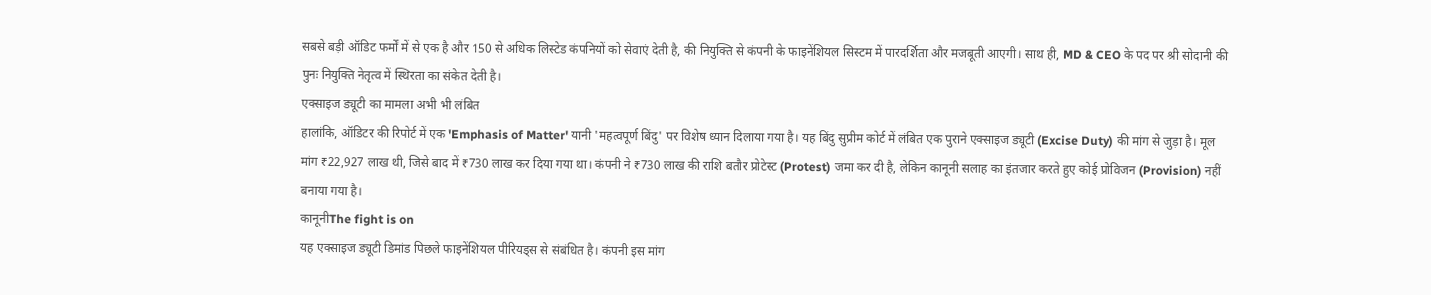सबसे बड़ी ऑडिट फर्मों में से एक है और 150 से अधिक लिस्टेड कंपनियों को सेवाएं देती है, की नियुक्ति से कंपनी के फाइनेंशियल सिस्टम में पारदर्शिता और मजबूती आएगी। साथ ही, MD & CEO के पद पर श्री सोदानी की पुनः नियुक्ति नेतृत्व में स्थिरता का संकेत देती है।
एक्साइज ड्यूटी का मामला अभी भी लंबित
हालांकि, ऑडिटर की रिपोर्ट में एक 'Emphasis of Matter' यानी 'महत्वपूर्ण बिंदु' पर विशेष ध्यान दिलाया गया है। यह बिंदु सुप्रीम कोर्ट में लंबित एक पुराने एक्साइज ड्यूटी (Excise Duty) की मांग से जुड़ा है। मूल मांग ₹22,927 लाख थी, जिसे बाद में ₹730 लाख कर दिया गया था। कंपनी ने ₹730 लाख की राशि बतौर प्रोटेस्ट (Protest) जमा कर दी है, लेकिन कानूनी सलाह का इंतजार करते हुए कोई प्रोविजन (Provision) नहीं बनाया गया है।
कानूनीThe fight is on
यह एक्साइज ड्यूटी डिमांड पिछले फाइनेंशियल पीरियड्स से संबंधित है। कंपनी इस मांग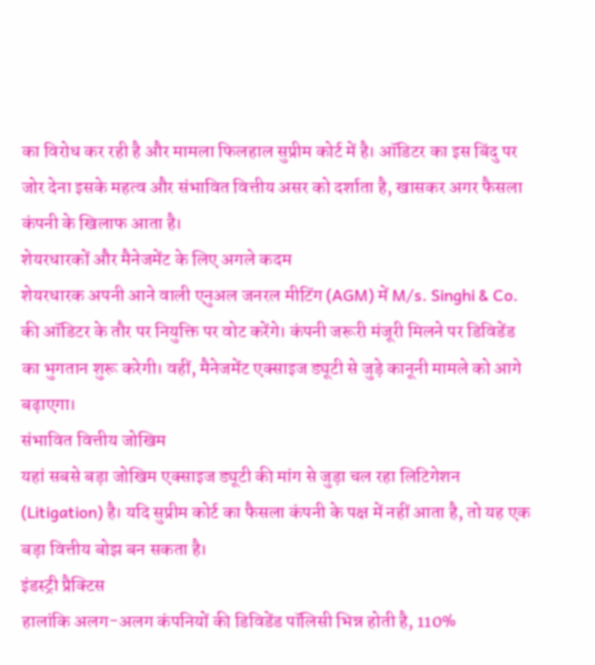का विरोध कर रही है और मामला फिलहाल सुप्रीम कोर्ट में है। ऑडिटर का इस बिंदु पर जोर देना इसके महत्व और संभावित वित्तीय असर को दर्शाता है, खासकर अगर फैसला कंपनी के खिलाफ आता है।
शेयरधारकों और मैनेजमेंट के लिए अगले कदम
शेयरधारक अपनी आने वाली एनुअल जनरल मीटिंग (AGM) में M/s. Singhi & Co. की ऑडिटर के तौर पर नियुक्ति पर वोट करेंगे। कंपनी जरूरी मंजूरी मिलने पर डिविडेंड का भुगतान शुरू करेगी। वहीं, मैनेजमेंट एक्साइज ड्यूटी से जुड़े कानूनी मामले को आगे बढ़ाएगा।
संभावित वित्तीय जोखिम
यहां सबसे बड़ा जोखिम एक्साइज ड्यूटी की मांग से जुड़ा चल रहा लिटिगेशन (Litigation) है। यदि सुप्रीम कोर्ट का फैसला कंपनी के पक्ष में नहीं आता है, तो यह एक बड़ा वित्तीय बोझ बन सकता है।
इंडस्ट्री प्रैक्टिस
हालांकि अलग-अलग कंपनियों की डिविडेंड पॉलिसी भिन्न होती है, 110%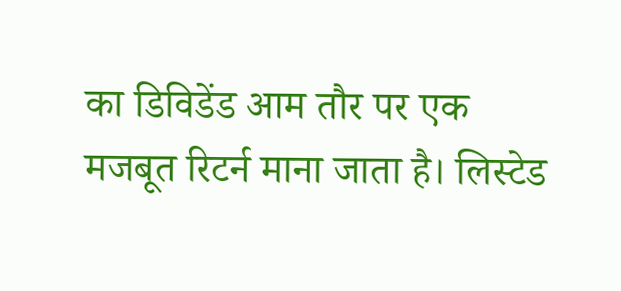का डिविडेंड आम तौर पर एक मजबूत रिटर्न माना जाता है। लिस्टेड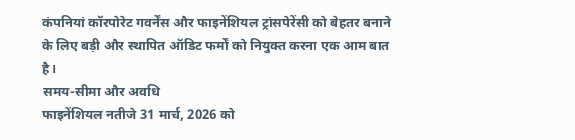कंपनियां कॉरपोरेट गवर्नेंस और फाइनेंशियल ट्रांसपेरेंसी को बेहतर बनाने के लिए बड़ी और स्थापित ऑडिट फर्मों को नियुक्त करना एक आम बात है।
समय-सीमा और अवधि
फाइनेंशियल नतीजे 31 मार्च, 2026 को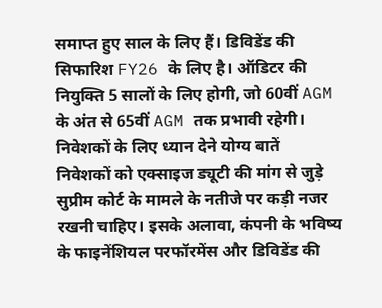समाप्त हुए साल के लिए हैं। डिविडेंड की सिफारिश FY26 के लिए है। ऑडिटर की नियुक्ति 5 सालों के लिए होगी, जो 60वीं AGM के अंत से 65वीं AGM तक प्रभावी रहेगी।
निवेशकों के लिए ध्यान देने योग्य बातें
निवेशकों को एक्साइज ड्यूटी की मांग से जुड़े सुप्रीम कोर्ट के मामले के नतीजे पर कड़ी नजर रखनी चाहिए। इसके अलावा, कंपनी के भविष्य के फाइनेंशियल परफॉरमेंस और डिविडेंड की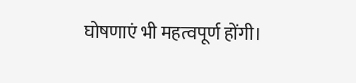घोषणाएं भी महत्वपूर्ण होंगी।